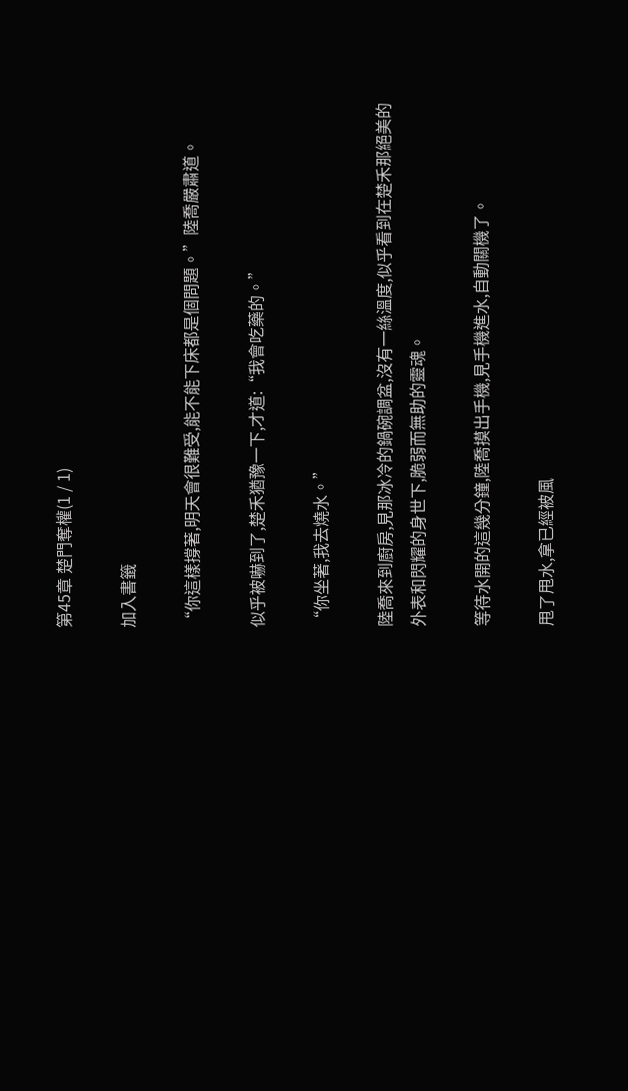第45章 楚門奪權(1 / 1)

加入書籤

“你這樣撐著,明天會很難受,能不能下床都是個問題。”陸喬嚴肅道。

似乎被嚇到了,楚禾猶豫一下,才道:“我會吃藥的。”

“你坐著,我去燒水。”

陸喬來到廚房,見那冰冷的鍋碗調盆,沒有一絲溫度,似乎看到在楚禾那絕美的外表和閃耀的身世下,脆弱而無助的靈魂。

等待水開的這幾分鐘,陸喬摸出手機,見手機進水,自動關機了。

甩了甩水,拿已經被風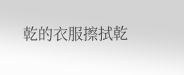乾的衣服擦拭乾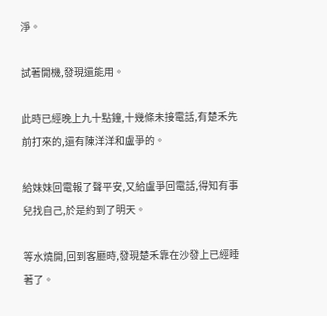淨。

試著開機,發現還能用。

此時已經晚上九十點鐘,十幾條未接電話,有楚禾先前打來的,還有陳洋洋和盧爭的。

給妹妹回電報了聲平安,又給盧爭回電話,得知有事兒找自己,於是約到了明天。

等水燒開,回到客廳時,發現楚禾靠在沙發上已經睡著了。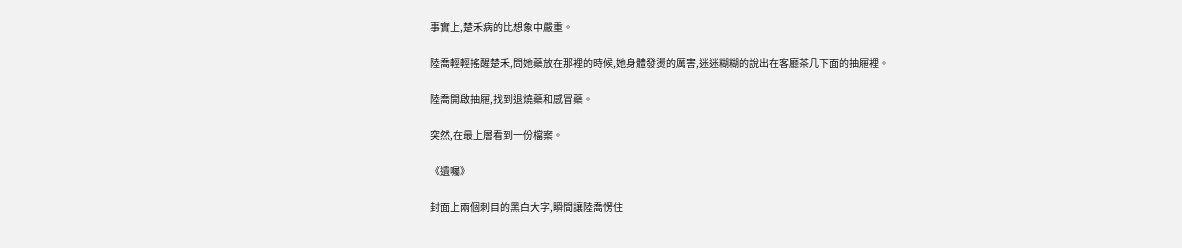事實上,楚禾病的比想象中嚴重。

陸喬輕輕搖醒楚禾,問她藥放在那裡的時候,她身體發燙的厲害,迷迷糊糊的說出在客廳茶几下面的抽屜裡。

陸喬開啟抽屜,找到退燒藥和感冒藥。

突然,在最上層看到一份檔案。

《遺囑》

封面上兩個刺目的黑白大字,瞬間讓陸喬愣住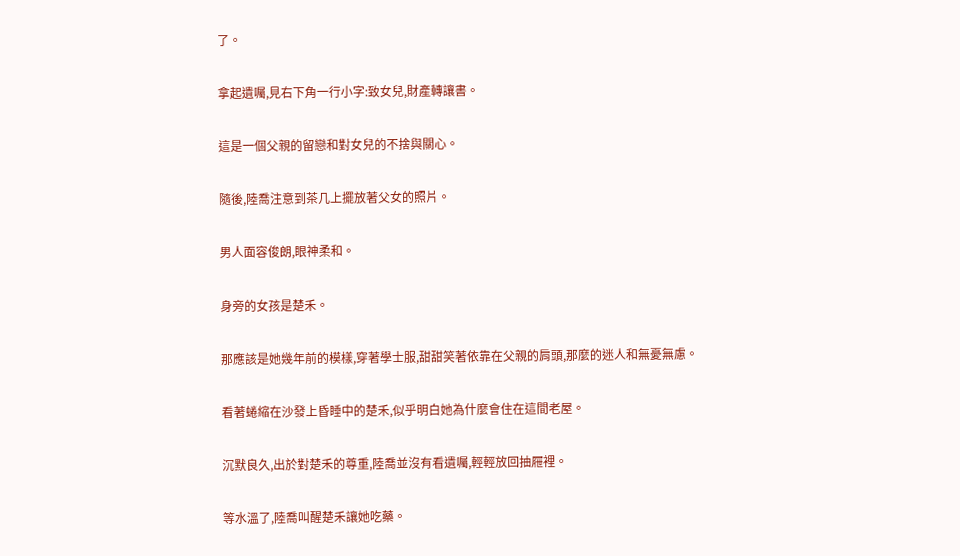了。

拿起遺囑,見右下角一行小字:致女兒,財產轉讓書。

這是一個父親的留戀和對女兒的不捨與關心。

隨後,陸喬注意到茶几上擺放著父女的照片。

男人面容俊朗,眼神柔和。

身旁的女孩是楚禾。

那應該是她幾年前的模樣,穿著學士服,甜甜笑著依靠在父親的肩頭,那麼的迷人和無憂無慮。

看著蜷縮在沙發上昏睡中的楚禾,似乎明白她為什麼會住在這間老屋。

沉默良久,出於對楚禾的尊重,陸喬並沒有看遺囑,輕輕放回抽屜裡。

等水溫了,陸喬叫醒楚禾讓她吃藥。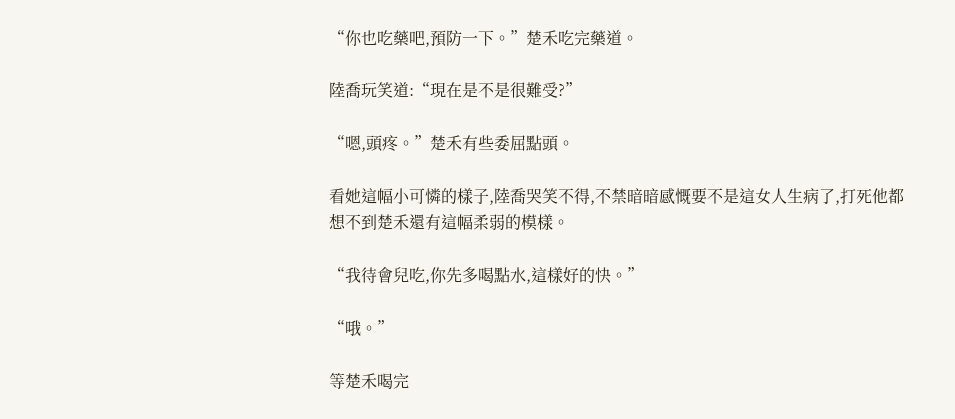“你也吃藥吧,預防一下。”楚禾吃完藥道。

陸喬玩笑道:“現在是不是很難受?”

“嗯,頭疼。”楚禾有些委屈點頭。

看她這幅小可憐的樣子,陸喬哭笑不得,不禁暗暗感慨要不是這女人生病了,打死他都想不到楚禾還有這幅柔弱的模樣。

“我待會兒吃,你先多喝點水,這樣好的快。”

“哦。”

等楚禾喝完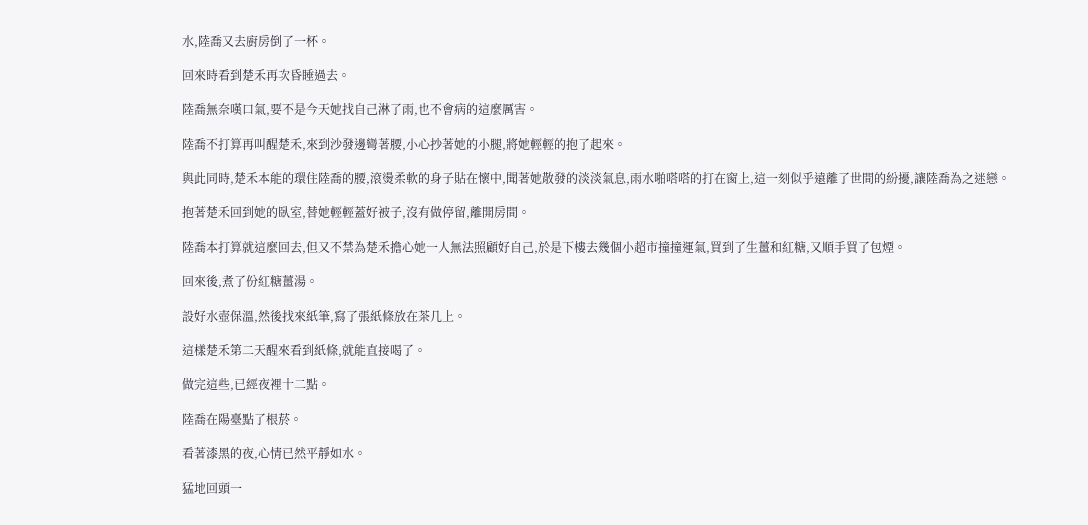水,陸喬又去廚房倒了一杯。

回來時看到楚禾再次昏睡過去。

陸喬無奈嘆口氣,要不是今天她找自己淋了雨,也不會病的這麼厲害。

陸喬不打算再叫醒楚禾,來到沙發邊彎著腰,小心抄著她的小腿,將她輕輕的抱了起來。

與此同時,楚禾本能的環住陸喬的腰,滾燙柔軟的身子貼在懷中,聞著她散發的淡淡氣息,雨水啪嗒嗒的打在窗上,這一刻似乎遠離了世間的紛擾,讓陸喬為之迷戀。

抱著楚禾回到她的臥室,替她輕輕蓋好被子,沒有做停留,離開房間。

陸喬本打算就這麼回去,但又不禁為楚禾擔心她一人無法照顧好自己,於是下樓去幾個小超市撞撞運氣,買到了生薑和紅糖,又順手買了包煙。

回來後,煮了份紅糖薑湯。

設好水壺保溫,然後找來紙筆,寫了張紙條放在茶几上。

這樣楚禾第二天醒來看到紙條,就能直接喝了。

做完這些,已經夜裡十二點。

陸喬在陽臺點了根菸。

看著漆黑的夜,心情已然平靜如水。

猛地回頭一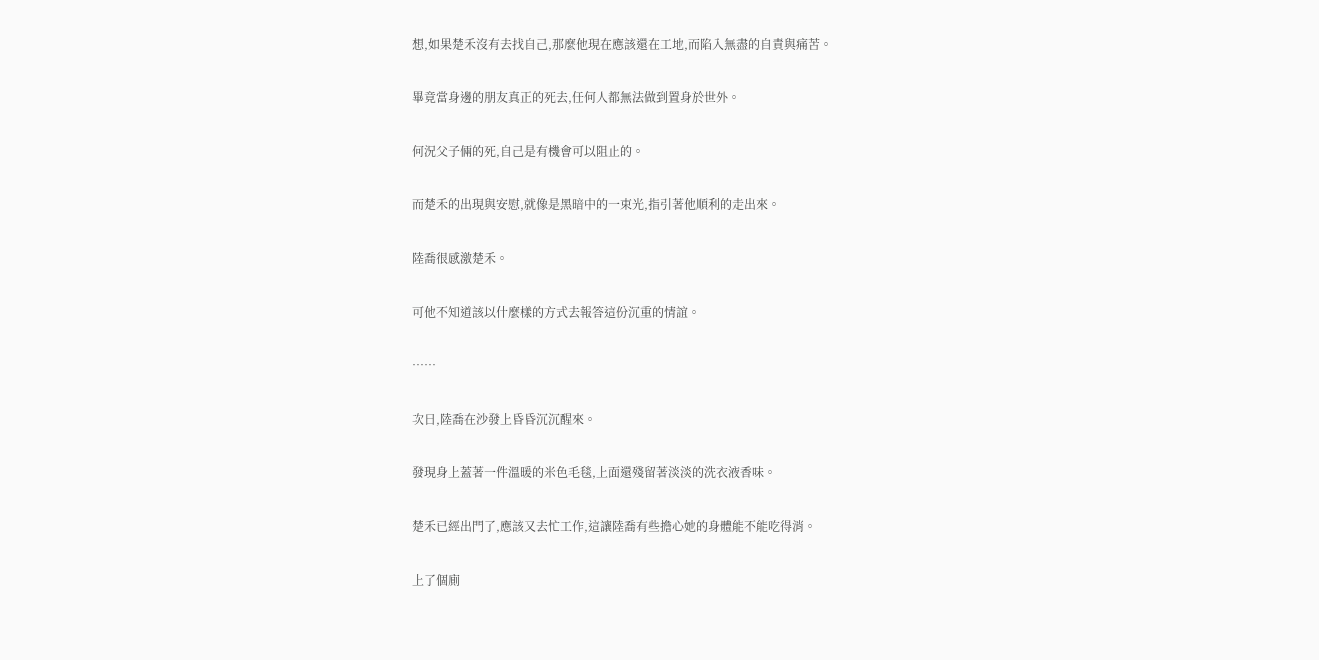想,如果楚禾沒有去找自己,那麼他現在應該還在工地,而陷入無盡的自責與痛苦。

畢竟當身邊的朋友真正的死去,任何人都無法做到置身於世外。

何況父子倆的死,自己是有機會可以阻止的。

而楚禾的出現與安慰,就像是黑暗中的一束光,指引著他順利的走出來。

陸喬很感激楚禾。

可他不知道該以什麼樣的方式去報答這份沉重的情誼。

……

次日,陸喬在沙發上昏昏沉沉醒來。

發現身上蓋著一件溫暖的米色毛毯,上面還殘留著淡淡的洗衣液香味。

楚禾已經出門了,應該又去忙工作,這讓陸喬有些擔心她的身體能不能吃得消。

上了個廁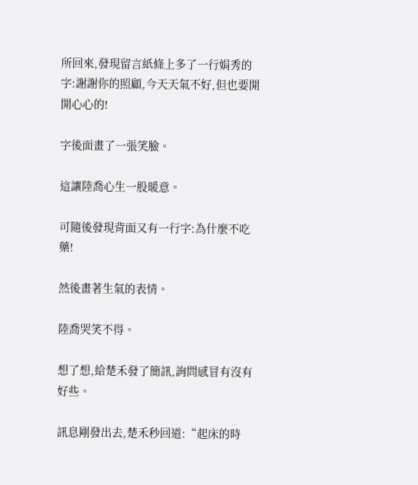所回來,發現留言紙條上多了一行娟秀的字:謝謝你的照顧,今天天氣不好,但也要開開心心的!

字後面畫了一張笑臉。

這讓陸喬心生一股暖意。

可隨後發現背面又有一行字:為什麼不吃藥!

然後畫著生氣的表情。

陸喬哭笑不得。

想了想,給楚禾發了簡訊,詢問感冒有沒有好些。

訊息剛發出去,楚禾秒回道:“起床的時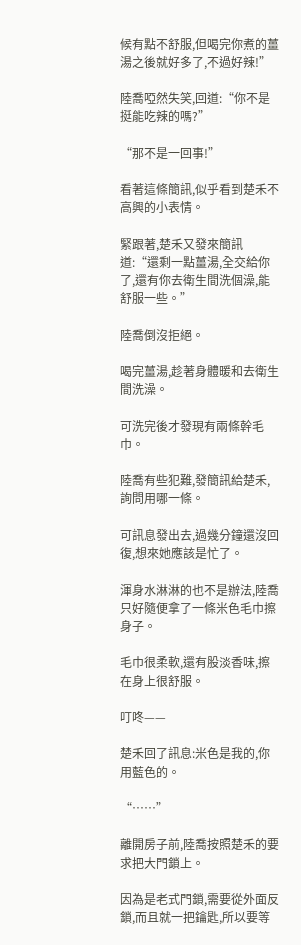候有點不舒服,但喝完你煮的薑湯之後就好多了,不過好辣!”

陸喬啞然失笑,回道:“你不是挺能吃辣的嗎?”

“那不是一回事!”

看著這條簡訊,似乎看到楚禾不高興的小表情。

緊跟著,楚禾又發來簡訊道:“還剩一點薑湯,全交給你了,還有你去衛生間洗個澡,能舒服一些。”

陸喬倒沒拒絕。

喝完薑湯,趁著身體暖和去衛生間洗澡。

可洗完後才發現有兩條幹毛巾。

陸喬有些犯難,發簡訊給楚禾,詢問用哪一條。

可訊息發出去,過幾分鐘還沒回復,想來她應該是忙了。

渾身水淋淋的也不是辦法,陸喬只好隨便拿了一條米色毛巾擦身子。

毛巾很柔軟,還有股淡香味,擦在身上很舒服。

叮咚——

楚禾回了訊息:米色是我的,你用藍色的。

“……”

離開房子前,陸喬按照楚禾的要求把大門鎖上。

因為是老式門鎖,需要從外面反鎖,而且就一把鑰匙,所以要等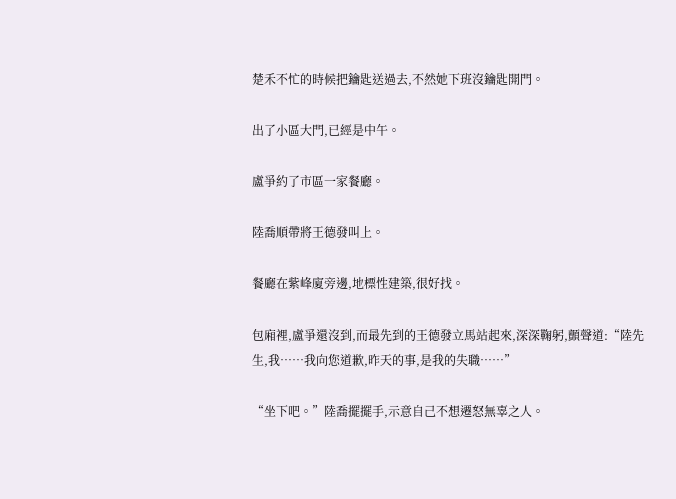楚禾不忙的時候把鑰匙送過去,不然她下班沒鑰匙開門。

出了小區大門,已經是中午。

盧爭約了市區一家餐廳。

陸喬順帶將王德發叫上。

餐廳在紫峰廈旁邊,地標性建築,很好找。

包廂裡,盧爭還沒到,而最先到的王德發立馬站起來,深深鞠躬,顫聲道:“陸先生,我……我向您道歉,昨天的事,是我的失職……”

“坐下吧。”陸喬擺擺手,示意自己不想遷怒無辜之人。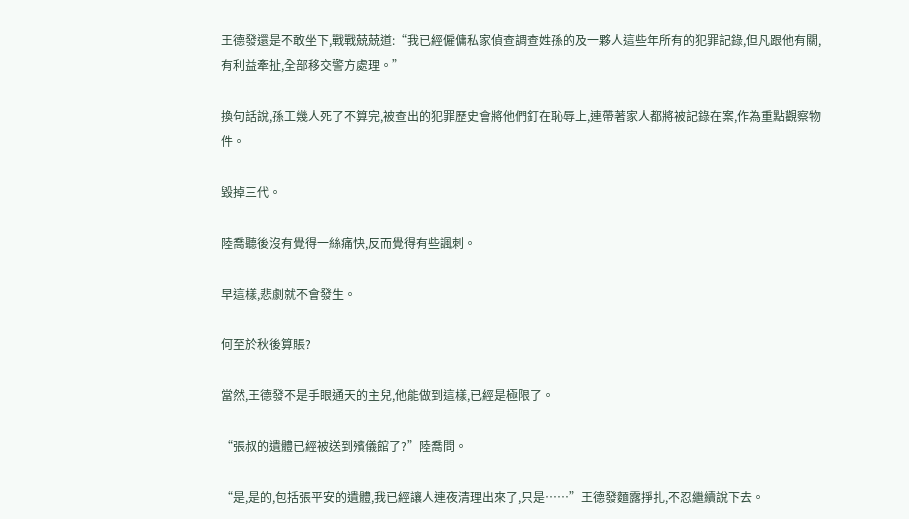王德發還是不敢坐下,戰戰兢兢道:“我已經僱傭私家偵查調查姓孫的及一夥人這些年所有的犯罪記錄,但凡跟他有關,有利益牽扯,全部移交警方處理。”

換句話說,孫工幾人死了不算完,被查出的犯罪歷史會將他們釘在恥辱上,連帶著家人都將被記錄在案,作為重點觀察物件。

毀掉三代。

陸喬聽後沒有覺得一絲痛快,反而覺得有些諷刺。

早這樣,悲劇就不會發生。

何至於秋後算賬?

當然,王德發不是手眼通天的主兒,他能做到這樣,已經是極限了。

“張叔的遺體已經被送到殯儀館了?”陸喬問。

“是,是的,包括張平安的遺體,我已經讓人連夜清理出來了,只是……”王德發麵露掙扎,不忍繼續說下去。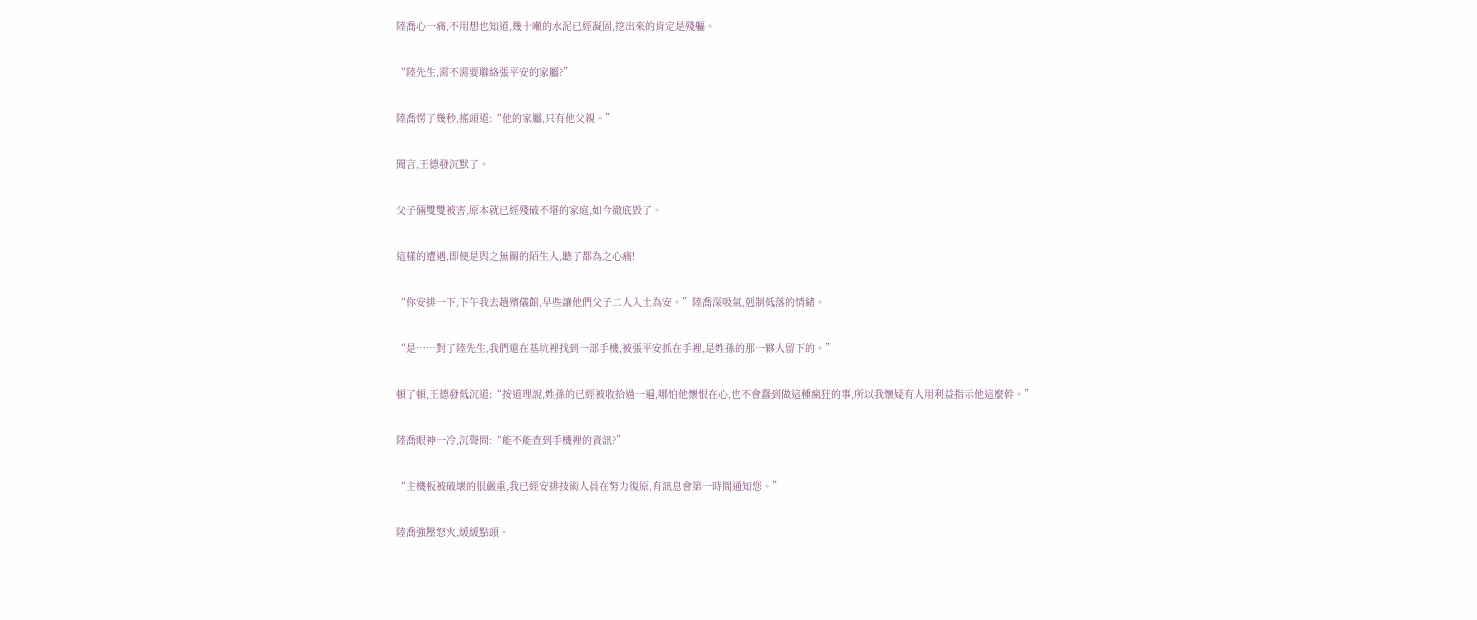陸喬心一痛,不用想也知道,幾十噸的水泥已經凝固,挖出來的肯定是殘軀。

“陸先生,需不需要聯絡張平安的家屬?”

陸喬愣了幾秒,搖頭道:“他的家屬,只有他父親。”

聞言,王德發沉默了。

父子倆雙雙被害,原本就已經殘破不堪的家庭,如今徹底毀了。

這樣的遭遇,即便是與之無關的陌生人,聽了都為之心痛!

“你安排一下,下午我去趟殯儀館,早些讓他們父子二人入土為安。”陸喬深吸氣,剋制低落的情緒。

“是……對了陸先生,我們還在基坑裡找到一部手機,被張平安抓在手裡,是姓孫的那一夥人留下的。”

頓了頓,王德發低沉道:“按道理說,姓孫的已經被收拾過一遍,哪怕他懷恨在心,也不會蠢到做這種瘋狂的事,所以我懷疑有人用利益指示他這麼幹。”

陸喬眼神一冷,沉聲問:“能不能查到手機裡的資訊?”

“主機板被破壞的很嚴重,我已經安排技術人員在努力復原,有訊息會第一時間通知您。”

陸喬強壓怒火,緩緩點頭。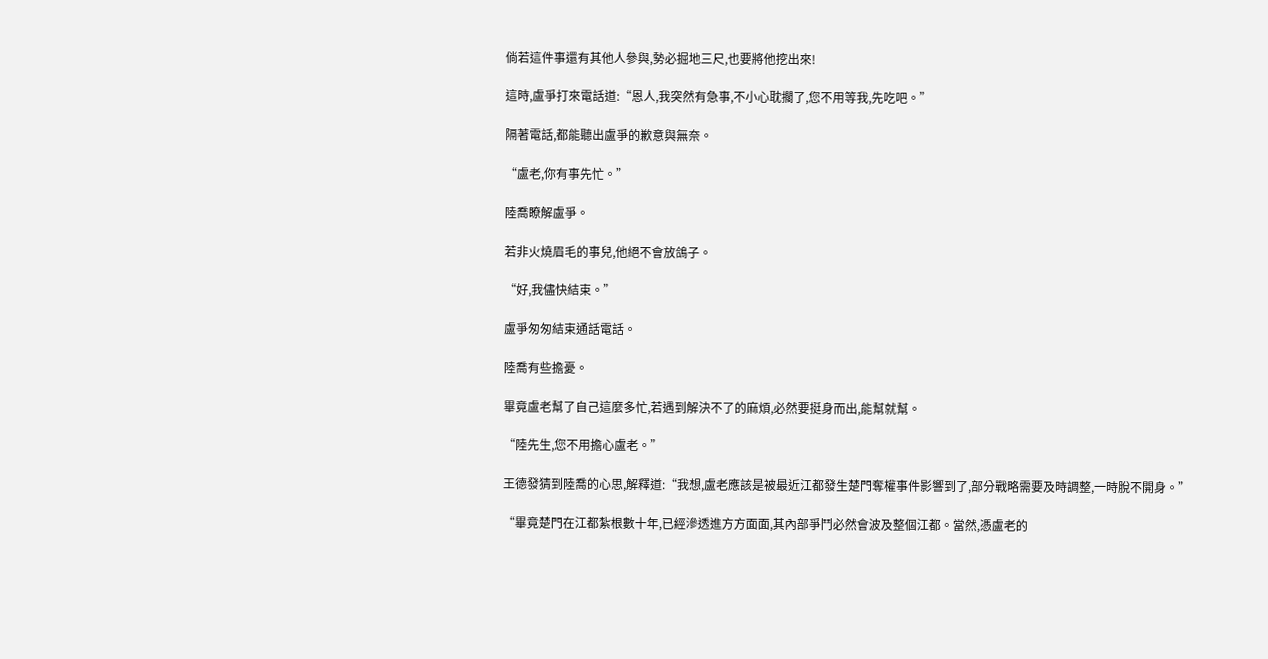倘若這件事還有其他人參與,勢必掘地三尺,也要將他挖出來!

這時,盧爭打來電話道:“恩人,我突然有急事,不小心耽擱了,您不用等我,先吃吧。”

隔著電話,都能聽出盧爭的歉意與無奈。

“盧老,你有事先忙。”

陸喬瞭解盧爭。

若非火燒眉毛的事兒,他絕不會放鴿子。

“好,我儘快結束。”

盧爭匆匆結束通話電話。

陸喬有些擔憂。

畢竟盧老幫了自己這麼多忙,若遇到解決不了的麻煩,必然要挺身而出,能幫就幫。

“陸先生,您不用擔心盧老。”

王德發猜到陸喬的心思,解釋道:“我想,盧老應該是被最近江都發生楚門奪權事件影響到了,部分戰略需要及時調整,一時脫不開身。”

“畢竟楚門在江都紮根數十年,已經滲透進方方面面,其內部爭鬥必然會波及整個江都。當然,憑盧老的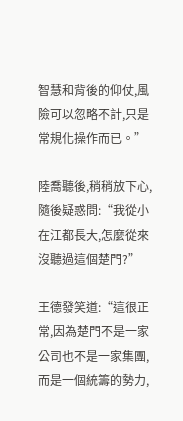智慧和背後的仰仗,風險可以忽略不計,只是常規化操作而已。”

陸喬聽後,稍稍放下心,隨後疑惑問:“我從小在江都長大,怎麼從來沒聽過這個楚門?”

王德發笑道:“這很正常,因為楚門不是一家公司也不是一家集團,而是一個統籌的勢力,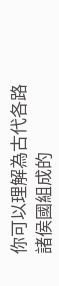你可以理解為古代各路諸侯國組成的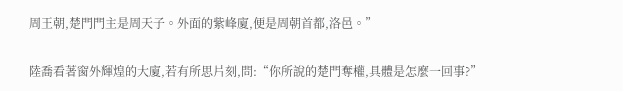周王朝,楚門門主是周天子。外面的紫峰廈,便是周朝首都,洛邑。”

陸喬看著窗外輝煌的大廈,若有所思片刻,問:“你所說的楚門奪權,具體是怎麼一回事?”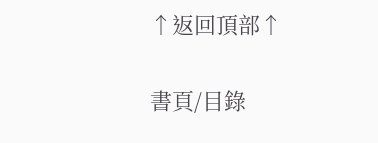↑返回頂部↑

書頁/目錄